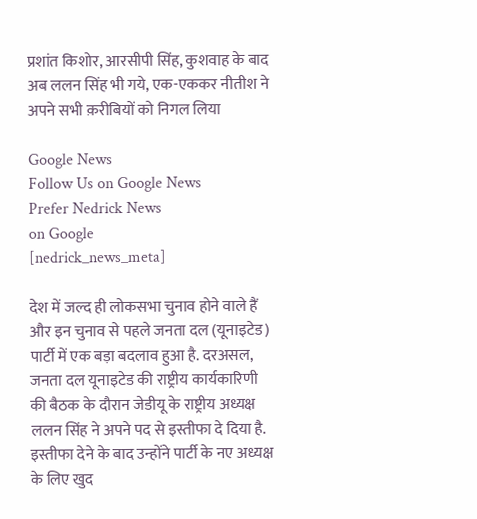प्रशांत किशोर, आरसीपी सिंह, कुशवाह के बाद अब ललन सिंह भी गये, एक-एककर नीतीश ने अपने सभी क़रीबियों को निगल लिया

Google News
Follow Us on Google News
Prefer Nedrick News
on Google
[nedrick_news_meta]

देश में जल्द ही लोकसभा चुनाव होने वाले हैं और इन चुनाव से पहले जनता दल (यूनाइटेड) पार्टी में एक बड़ा बदलाव हुआ है. दरअसल, जनता दल यूनाइटेड की राष्ट्रीय कार्यकारिणी की बैठक के दौरान जेडीयू के राष्ट्रीय अध्यक्ष ललन सिंह ने अपने पद से इस्तीफा दे दिया है. इस्तीफा देने के बाद उन्होंने पार्टी के नए अध्यक्ष के लिए खुद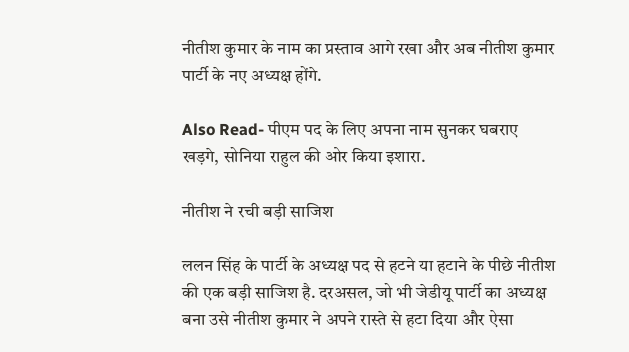नीतीश कुमार के नाम का प्रस्ताव आगे रखा और अब नीतीश कुमार पार्टी के नए अध्यक्ष होंगे.

Also Read- पीएम पद के लिए अपना नाम सुनकर घबराए खड़गे, सोनिया राहुल की ओर किया इशारा.

नीतीश ने रची बड़ी साजिश

ललन सिंह के पार्टी के अध्यक्ष पद से हटने या हटाने के पीछे नीतीश की एक बड़ी साजिश है. दरअसल, जो भी जेडीयू पार्टी का अध्यक्ष बना उसे नीतीश कुमार ने अपने रास्ते से हटा दिया और ऐसा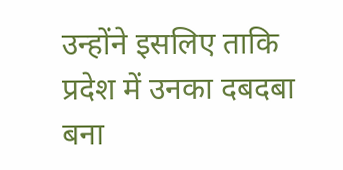उन्होंने इसलिए ताकि प्रदेश में उनका दबदबा बना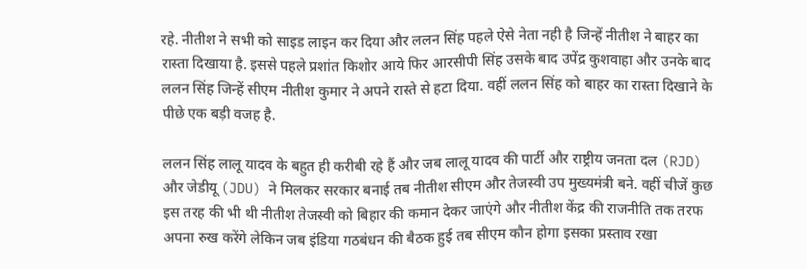रहे. नीतीश ने सभी को साइड लाइन कर दिया और ललन सिंह पहले ऐसे नेता नही है जिन्हें नीतीश ने बाहर का रास्ता दिखाया है. इससे पहले प्रशांत किशोर आये फिर आरसीपी सिंह उसके बाद उपेंद्र कुशवाहा और उनके बाद ललन सिंह जिन्हें सीएम नीतीश कुमार ने अपने रास्ते से हटा दिया. वहीं ललन सिंह को बाहर का रास्ता दिखाने के पीछे एक बड़ी वजह है.

ललन सिंह लालू यादव के बहुत ही करीबी रहे हैं और जब लालू यादव की पार्टी और राष्ट्रीय जनता दल (RJD) और जेडीयू (JDU) ने मिलकर सरकार बनाई तब नीतीश सीएम और तेजस्वी उप मुख्यमंत्री बने. वहीं चीजें कुछ इस तरह की भी थी नीतीश तेजस्वी को बिहार की कमान देकर जाएंगे और नीतीश केंद्र की राजनीति तक तरफ अपना रुख करेंगे लेकिन जब इंडिया गठबंधन की बैठक हुई तब सीएम कौन होगा इसका प्रस्ताव रखा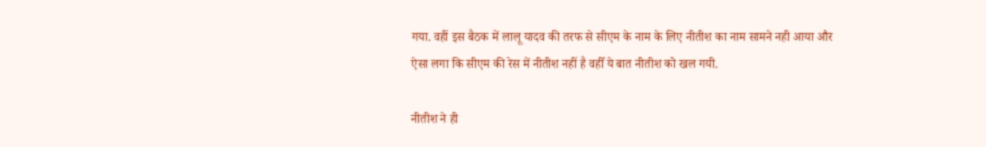गया. वहीं इस बैठक में लालू यादव की तरफ से सीएम के नाम के लिए नीतीश का नाम सामने नही आया और ऐसा लगा कि सीएम की रेस में नीतीश नहीं है वहीँ ये बात नीतीश को खल गयी.

नीतीश ने ही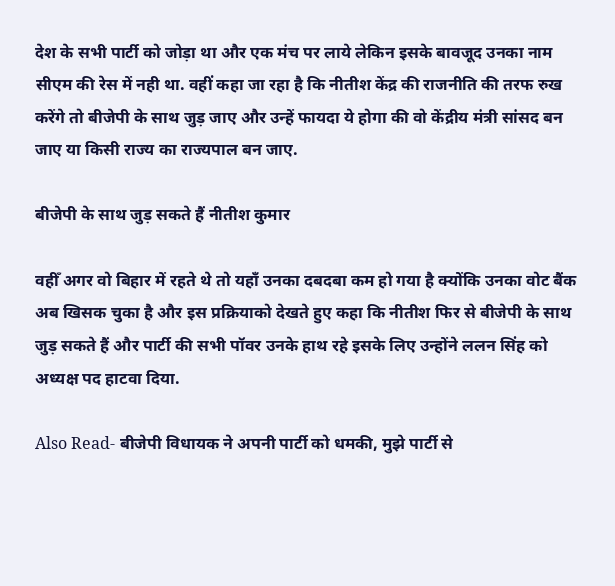देश के सभी पार्टी को जोड़ा था और एक मंच पर लाये लेकिन इसके बावजूद उनका नाम सीएम की रेस में नही था. वहीं कहा जा रहा है कि नीतीश केंद्र की राजनीति की तरफ रुख करेंगे तो बीजेपी के साथ जुड़ जाए और उन्हें फायदा ये होगा की वो केंद्रीय मंत्री सांसद बन जाए या किसी राज्य का राज्यपाल बन जाए.

बीजेपी के साथ जुड़ सकते हैं नीतीश कुमार

वहीँ अगर वो बिहार में रहते थे तो यहाँ उनका दबदबा कम हो गया है क्योंकि उनका वोट बैंक अब खिसक चुका है और इस प्रक्रियाको देखते हुए कहा कि नीतीश फिर से बीजेपी के साथ जुड़ सकते हैं और पार्टी की सभी पॉवर उनके हाथ रहे इसके लिए उन्होंने ललन सिंह को अध्यक्ष पद हाटवा दिया.

Also Read- बीजेपी विधायक ने अपनी पार्टी को धमकी, मुझे पार्टी से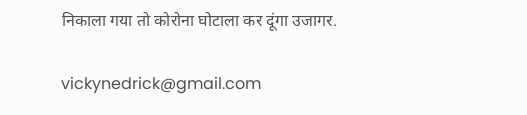निकाला गया तो कोरोना घोटाला कर दूंगा उजागर.

vickynedrick@gmail.com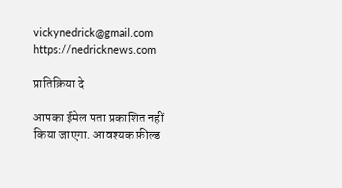vickynedrick@gmail.com https://nedricknews.com

प्रातिक्रिया दे

आपका ईमेल पता प्रकाशित नहीं किया जाएगा. आवश्यक फ़ील्ड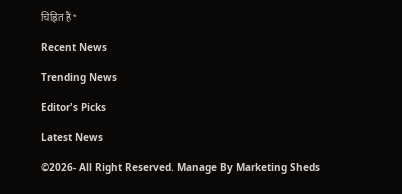चिह्नित हैं *

Recent News

Trending News

Editor's Picks

Latest News

©2026- All Right Reserved. Manage By Marketing Sheds